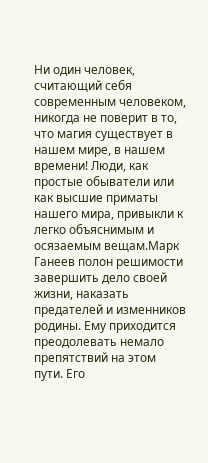Ни один человек, считающий себя современным человеком, никогда не поверит в то, что магия существует в нашем мире, в нашем времени! Люди, как простые обыватели или как высшие приматы нашего мира, привыкли к легко объяснимым и осязаемым вещам.Марк Ганеев полон решимости завершить дело своей жизни, наказать предателей и изменников родины. Ему приходится преодолевать немало препятствий на этом пути. Его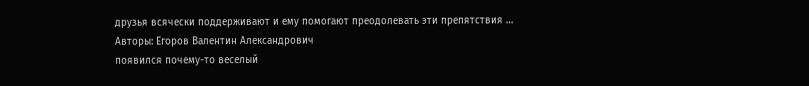друзья всячески поддерживают и ему помогают преодолевать эти препятствия …
Авторы: Егоров Валентин Александрович
появился почему-то веселый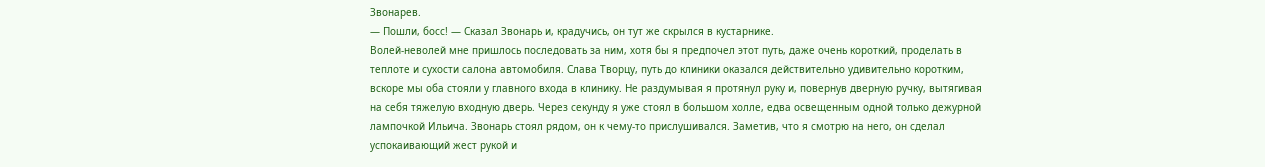Звонарев.
— Пошли, босс! — Сказал Звонарь и, крадучись, он тут же скрылся в кустарнике.
Волей-неволей мне пришлось последовать за ним, хотя бы я предпочел этот путь, даже очень короткий, проделать в теплоте и сухости салона автомобиля. Слава Творцу, путь до клиники оказался действительно удивительно коротким, вскоре мы оба стояли у главного входа в клинику. Не раздумывая я протянул руку и, повернув дверную ручку, вытягивая на себя тяжелую входную дверь. Через секунду я уже стоял в большом холле, едва освещенным одной только дежурной лампочкой Ильича. Звонарь стоял рядом, он к чему-то прислушивался. Заметив, что я смотрю на него, он сделал успокаивающий жест рукой и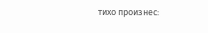тихо произнес: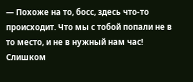— Похоже на то, босс, здесь что-то происходит. Что мы с тобой попали не в то место, и не в нужный нам час! Слишком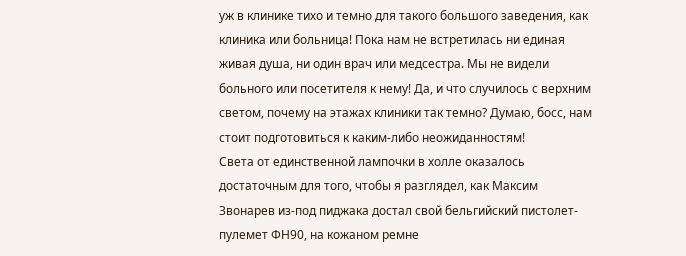уж в клинике тихо и темно для такого большого заведения, как клиника или больница! Пока нам не встретилась ни единая живая душа, ни один врач или медсестра. Мы не видели больного или посетителя к нему! Да, и что случилось с верхним светом, почему на этажах клиники так темно? Думаю, босс, нам стоит подготовиться к каким-либо неожиданностям!
Света от единственной лампочки в холле оказалось достаточным для того, чтобы я разглядел, как Максим Звонарев из-под пиджака достал свой бельгийский пистолет-пулемет ФН90, на кожаном ремне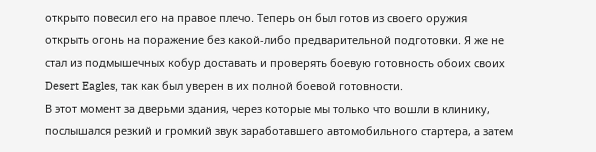открыто повесил его на правое плечо. Теперь он был готов из своего оружия открыть огонь на поражение без какой-либо предварительной подготовки. Я же не стал из подмышечных кобур доставать и проверять боевую готовность обоих своих Desert Eagles, так как был уверен в их полной боевой готовности.
В этот момент за дверьми здания, через которые мы только что вошли в клинику, послышался резкий и громкий звук заработавшего автомобильного стартера, а затем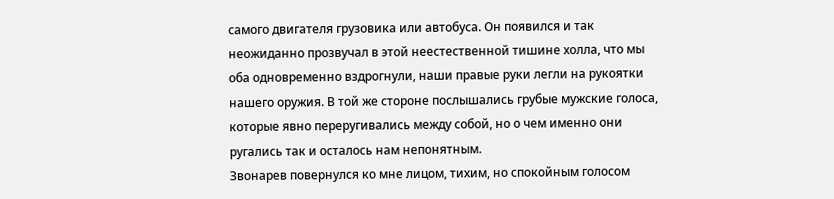самого двигателя грузовика или автобуса. Он появился и так неожиданно прозвучал в этой неестественной тишине холла, что мы оба одновременно вздрогнули, наши правые руки легли на рукоятки нашего оружия. В той же стороне послышались грубые мужские голоса, которые явно переругивались между собой, но о чем именно они ругались так и осталось нам непонятным.
Звонарев повернулся ко мне лицом, тихим, но спокойным голосом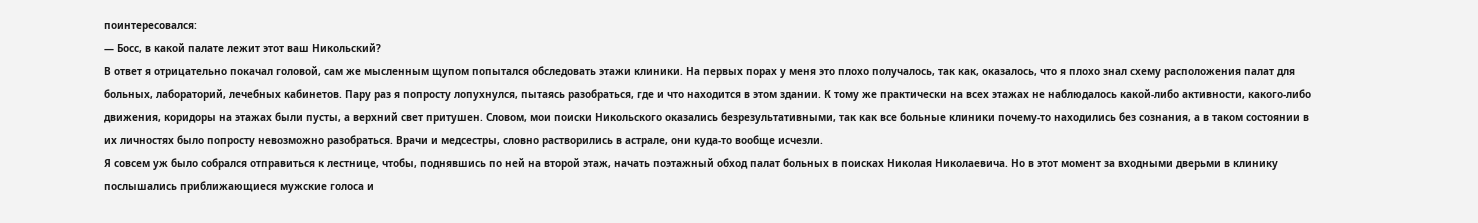поинтересовался:
— Босс, в какой палате лежит этот ваш Никольский?
В ответ я отрицательно покачал головой, сам же мысленным щупом попытался обследовать этажи клиники. На первых порах у меня это плохо получалось, так как, оказалось, что я плохо знал схему расположения палат для больных, лабораторий, лечебных кабинетов. Пару раз я попросту лопухнулся, пытаясь разобраться, где и что находится в этом здании. К тому же практически на всех этажах не наблюдалось какой-либо активности, какого-либо движения, коридоры на этажах были пусты, а верхний свет притушен. Словом, мои поиски Никольского оказались безрезультативными, так как все больные клиники почему-то находились без сознания, а в таком состоянии в их личностях было попросту невозможно разобраться. Врачи и медсестры, словно растворились в астрале, они куда-то вообще исчезли.
Я совсем уж было собрался отправиться к лестнице, чтобы, поднявшись по ней на второй этаж, начать поэтажный обход палат больных в поисках Николая Николаевича. Но в этот момент за входными дверьми в клинику послышались приближающиеся мужские голоса и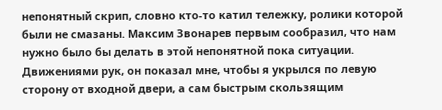непонятный скрип, словно кто-то катил тележку, ролики которой были не смазаны. Максим Звонарев первым сообразил, что нам нужно было бы делать в этой непонятной пока ситуации. Движениями рук, он показал мне, чтобы я укрылся по левую сторону от входной двери, а сам быстрым скользящим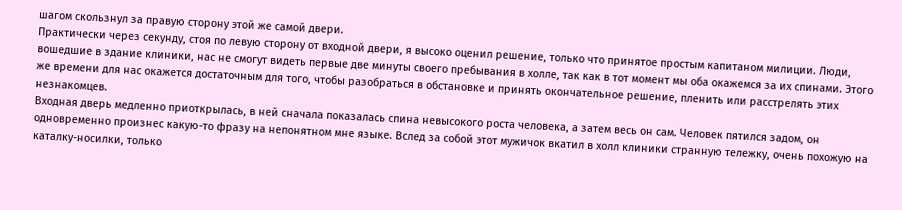шагом скользнул за правую сторону этой же самой двери.
Практически через секунду, стоя по левую сторону от входной двери, я высоко оценил решение, только что принятое простым капитаном милиции. Люди, вошедшие в здание клиники, нас не смогут видеть первые две минуты своего пребывания в холле, так как в тот момент мы оба окажемся за их спинами. Этого же времени для нас окажется достаточным для того, чтобы разобраться в обстановке и принять окончательное решение, пленить или расстрелять этих незнакомцев.
Входная дверь медленно приоткрылась, в ней сначала показалась спина невысокого роста человека, а затем весь он сам. Человек пятился задом, он одновременно произнес какую-то фразу на непонятном мне языке. Вслед за собой этот мужичок вкатил в холл клиники странную тележку, очень похожую на каталку-носилки, только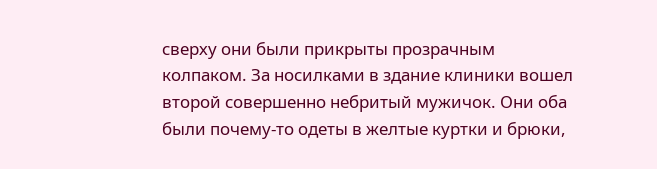сверху они были прикрыты прозрачным колпаком. За носилками в здание клиники вошел второй совершенно небритый мужичок. Они оба были почему-то одеты в желтые куртки и брюки,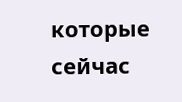которые сейчас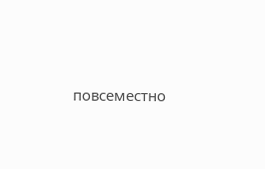повсеместно